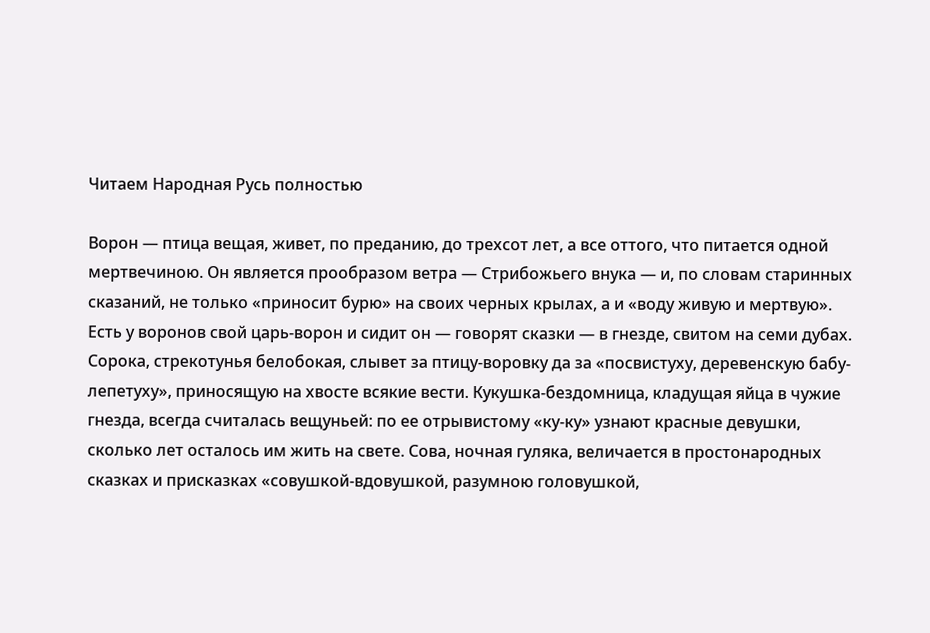Читаем Народная Русь полностью

Ворон — птица вещая, живет, по преданию, до трехсот лет, а все оттого, что питается одной мертвечиною. Он является прообразом ветра — Стрибожьего внука — и, по словам старинных сказаний, не только «приносит бурю» на своих черных крылах, а и «воду живую и мертвую». Есть у воронов свой царь-ворон и сидит он — говорят сказки — в гнезде, свитом на семи дубах. Сорока, стрекотунья белобокая, слывет за птицу-воровку да за «посвистуху, деревенскую бабу-лепетуху», приносящую на хвосте всякие вести. Кукушка-бездомница, кладущая яйца в чужие гнезда, всегда считалась вещуньей: по ее отрывистому «ку-ку» узнают красные девушки, сколько лет осталось им жить на свете. Сова, ночная гуляка, величается в простонародных сказках и присказках «совушкой-вдовушкой, разумною головушкой,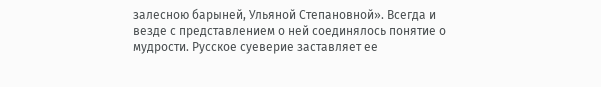залесною барыней, Ульяной Степановной». Всегда и везде с представлением о ней соединялось понятие о мудрости. Русское суеверие заставляет ее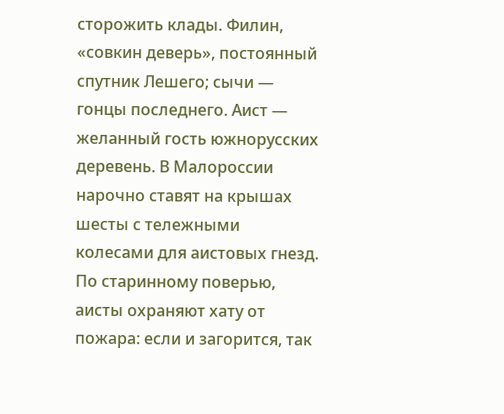сторожить клады. Филин, «совкин деверь», постоянный спутник Лешего; сычи — гонцы последнего. Аист — желанный гость южнорусских деревень. В Малороссии нарочно ставят на крышах шесты с тележными колесами для аистовых гнезд. По старинному поверью, аисты охраняют хату от пожара: если и загорится, так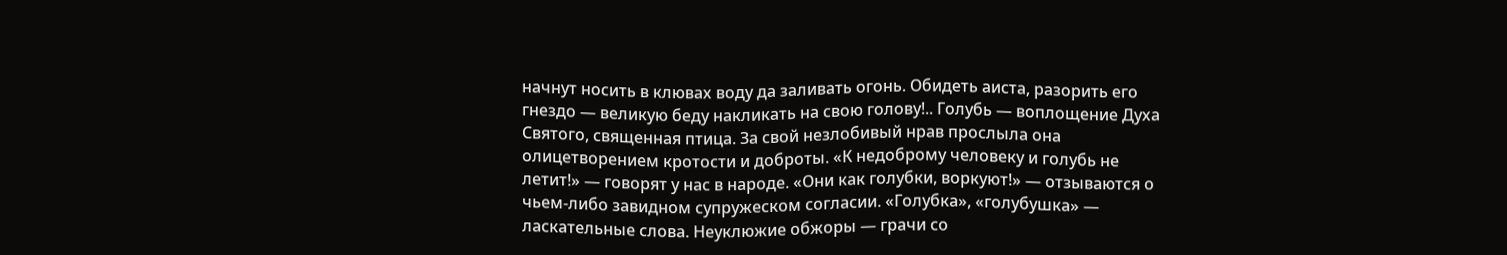начнут носить в клювах воду да заливать огонь. Обидеть аиста, разорить его гнездо — великую беду накликать на свою голову!.. Голубь — воплощение Духа Святого, священная птица. За свой незлобивый нрав прослыла она олицетворением кротости и доброты. «К недоброму человеку и голубь не летит!» — говорят у нас в народе. «Они как голубки, воркуют!» — отзываются о чьем-либо завидном супружеском согласии. «Голубка», «голубушка» — ласкательные слова. Неуклюжие обжоры — грачи со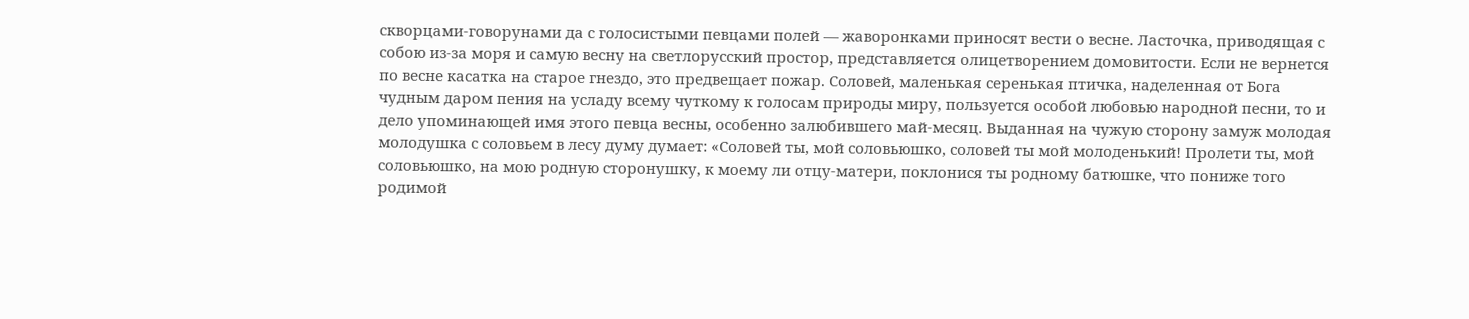скворцами-говорунами да с голосистыми певцами полей — жаворонками приносят вести о весне. Ласточка, приводящая с собою из-за моря и самую весну на светлорусский простор, представляется олицетворением домовитости. Если не вернется по весне касатка на старое гнездо, это предвещает пожар. Соловей, маленькая серенькая птичка, наделенная от Бога чудным даром пения на усладу всему чуткому к голосам природы миру, пользуется особой любовью народной песни, то и дело упоминающей имя этого певца весны, особенно залюбившего май-месяц. Выданная на чужую сторону замуж молодая молодушка с соловьем в лесу думу думает: «Соловей ты, мой соловьюшко, соловей ты мой молоденький! Пролети ты, мой соловьюшко, на мою родную сторонушку, к моему ли отцу-матери, поклонися ты родному батюшке, что пониже того родимой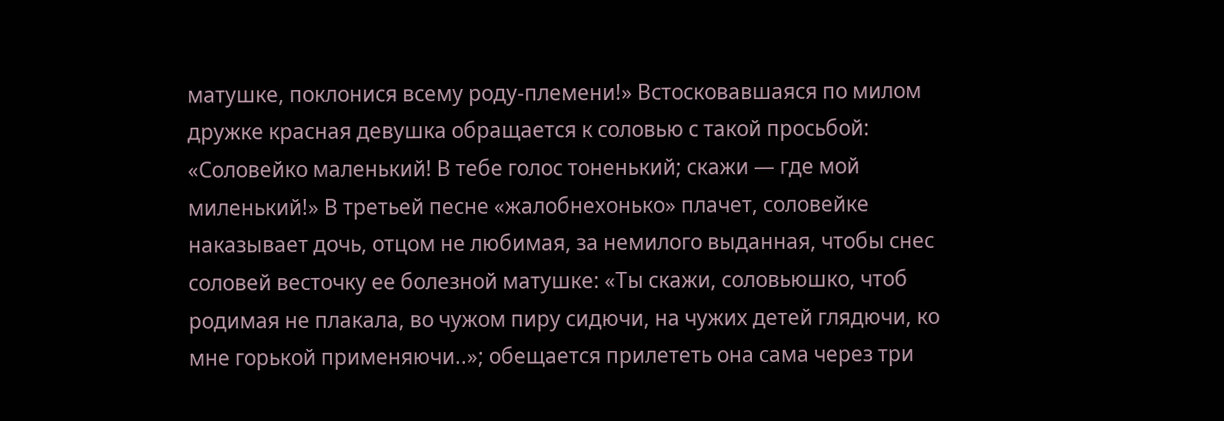матушке, поклонися всему роду-племени!» Встосковавшаяся по милом дружке красная девушка обращается к соловью с такой просьбой: «Соловейко маленький! В тебе голос тоненький; скажи — где мой миленький!» В третьей песне «жалобнехонько» плачет, соловейке наказывает дочь, отцом не любимая, за немилого выданная, чтобы снес соловей весточку ее болезной матушке: «Ты скажи, соловьюшко, чтоб родимая не плакала, во чужом пиру сидючи, на чужих детей глядючи, ко мне горькой применяючи..»; обещается прилететь она сама через три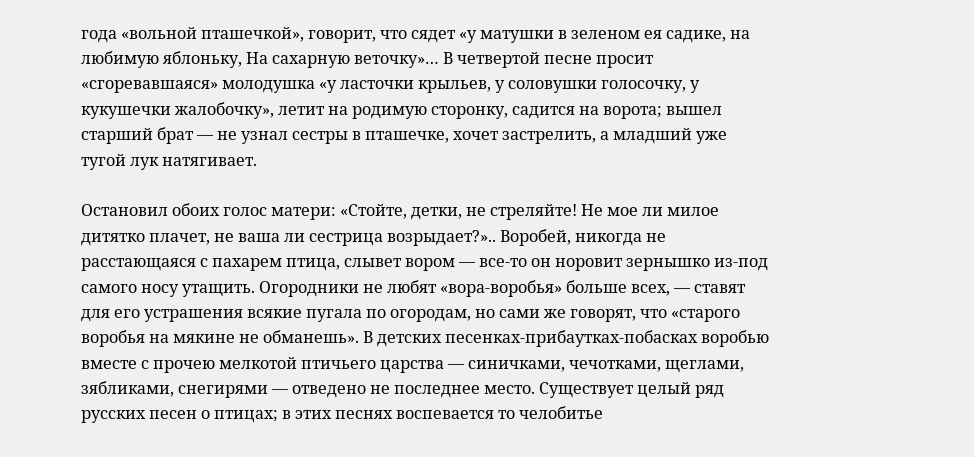года «вольной пташечкой», говорит, что сядет «у матушки в зеленом ея садике, на любимую яблоньку, На сахарную веточку»… В четвертой песне просит «сгоревавшаяся» молодушка «у ласточки крыльев, у соловушки голосочку, у кукушечки жалобочку», летит на родимую сторонку, садится на ворота; вышел старший брат — не узнал сестры в пташечке, хочет застрелить, а младший уже тугой лук натягивает.

Остановил обоих голос матери: «Стойте, детки, не стреляйте! Не мое ли милое дитятко плачет, не ваша ли сестрица возрыдает?».. Воробей, никогда не расстающаяся с пахарем птица, слывет вором — все-то он норовит зернышко из-под самого носу утащить. Огородники не любят «вора-воробья» больше всех, — ставят для его устрашения всякие пугала по огородам, но сами же говорят, что «старого воробья на мякине не обманешь». В детских песенках-прибаутках-побасках воробью вместе с прочею мелкотой птичьего царства — синичками, чечотками, щеглами, зябликами, снегирями — отведено не последнее место. Существует целый ряд русских песен о птицах; в этих песнях воспевается то челобитье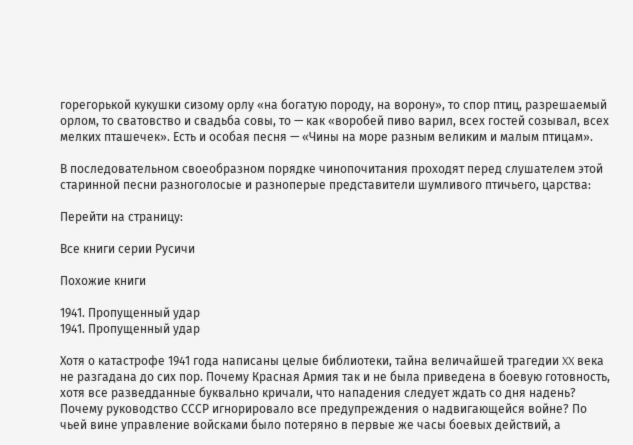горегорькой кукушки сизому орлу «на богатую породу, на ворону», то спор птиц, разрешаемый орлом, то сватовство и свадьба совы, то — как «воробей пиво варил, всех гостей созывал, всех мелких пташечек». Есть и особая песня — «Чины на море разным великим и малым птицам».

В последовательном своеобразном порядке чинопочитания проходят перед слушателем этой старинной песни разноголосые и разноперые представители шумливого птичьего, царства:

Перейти на страницу:

Все книги серии Русичи

Похожие книги

1941. Пропущенный удар
1941. Пропущенный удар

Хотя о катастрофе 1941 года написаны целые библиотеки, тайна величайшей трагедии XX века не разгадана до сих пор. Почему Красная Армия так и не была приведена в боевую готовность, хотя все разведданные буквально кричали, что нападения следует ждать со дня надень? Почему руководство СССР игнорировало все предупреждения о надвигающейся войне? По чьей вине управление войсками было потеряно в первые же часы боевых действий, а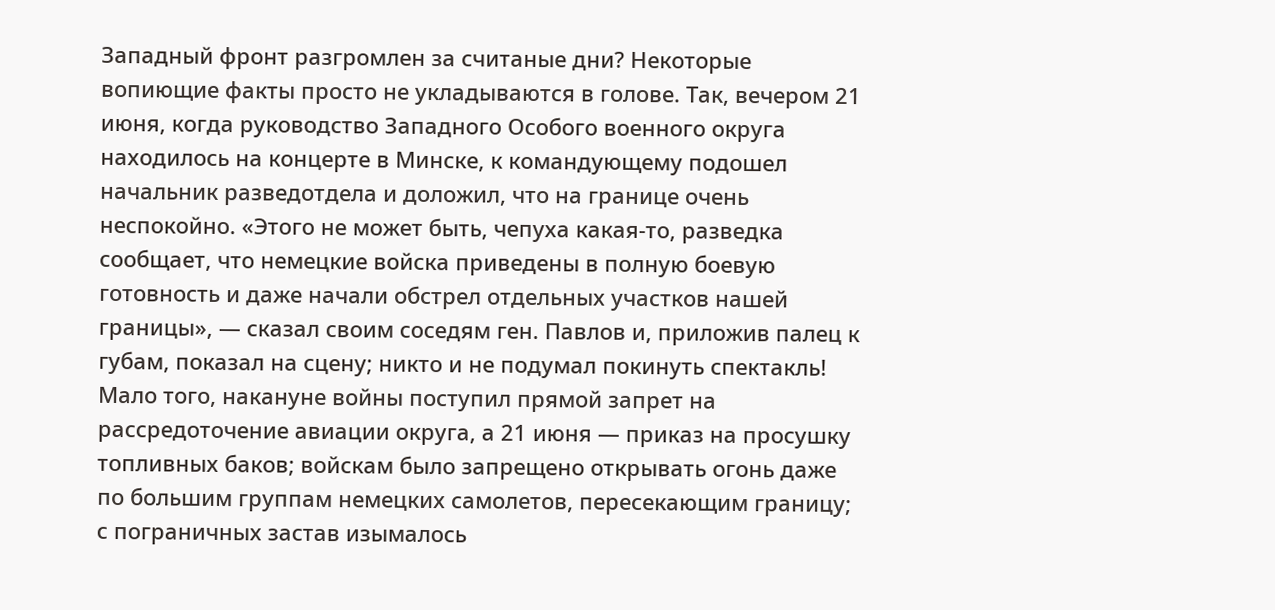Западный фронт разгромлен за считаные дни? Некоторые вопиющие факты просто не укладываются в голове. Так, вечером 21 июня, когда руководство Западного Особого военного округа находилось на концерте в Минске, к командующему подошел начальник разведотдела и доложил, что на границе очень неспокойно. «Этого не может быть, чепуха какая-то, разведка сообщает, что немецкие войска приведены в полную боевую готовность и даже начали обстрел отдельных участков нашей границы», — сказал своим соседям ген. Павлов и, приложив палец к губам, показал на сцену; никто и не подумал покинуть спектакль! Мало того, накануне войны поступил прямой запрет на рассредоточение авиации округа, а 21 июня — приказ на просушку топливных баков; войскам было запрещено открывать огонь даже по большим группам немецких самолетов, пересекающим границу; с пограничных застав изымалось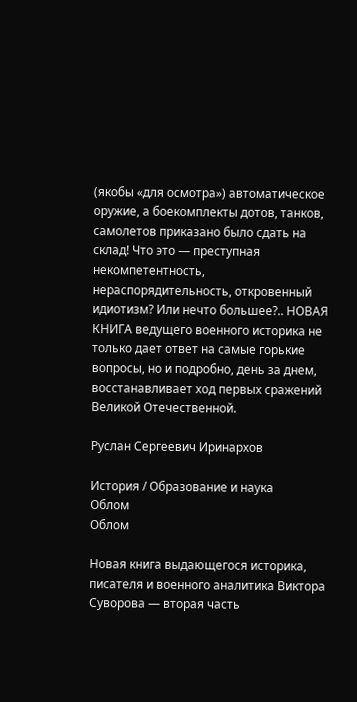(якобы «для осмотра») автоматическое оружие, а боекомплекты дотов, танков, самолетов приказано было сдать на склад! Что это — преступная некомпетентность, нераспорядительность, откровенный идиотизм? Или нечто большее?.. НОВАЯ КНИГА ведущего военного историка не только дает ответ на самые горькие вопросы, но и подробно, день за днем, восстанавливает ход первых сражений Великой Отечественной.

Руслан Сергеевич Иринархов

История / Образование и наука
Облом
Облом

Новая книга выдающегося историка, писателя и военного аналитика Виктора Суворова — вторая часть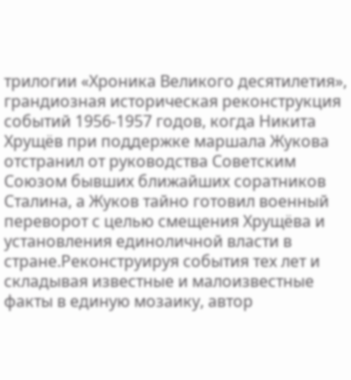трилогии «Хроника Великого десятилетия», грандиозная историческая реконструкция событий 1956-1957 годов, когда Никита Хрущёв при поддержке маршала Жукова отстранил от руководства Советским Союзом бывших ближайших соратников Сталина, а Жуков тайно готовил военный переворот с целью смещения Хрущёва и установления единоличной власти в стране.Реконструируя события тех лет и складывая известные и малоизвестные факты в единую мозаику, автор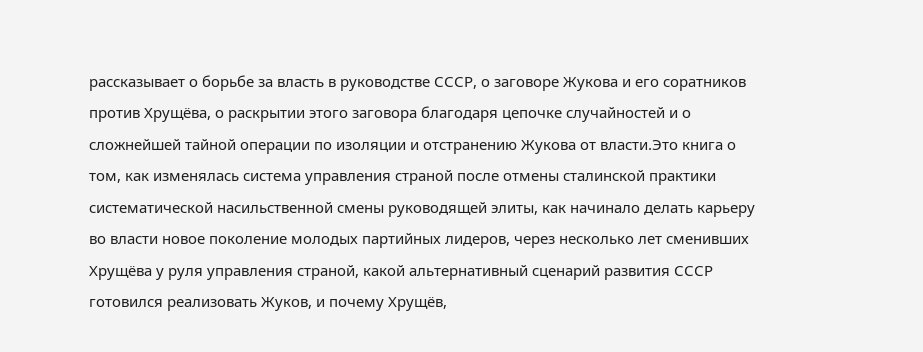рассказывает о борьбе за власть в руководстве СССР, о заговоре Жукова и его соратников против Хрущёва, о раскрытии этого заговора благодаря цепочке случайностей и о сложнейшей тайной операции по изоляции и отстранению Жукова от власти.Это книга о том, как изменялась система управления страной после отмены сталинской практики систематической насильственной смены руководящей элиты, как начинало делать карьеру во власти новое поколение молодых партийных лидеров, через несколько лет сменивших Хрущёва у руля управления страной, какой альтернативный сценарий развития СССР готовился реализовать Жуков, и почему Хрущёв,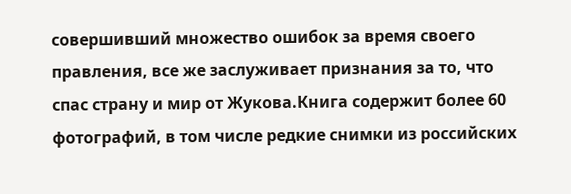совершивший множество ошибок за время своего правления, все же заслуживает признания за то, что спас страну и мир от Жукова.Книга содержит более 60 фотографий, в том числе редкие снимки из российских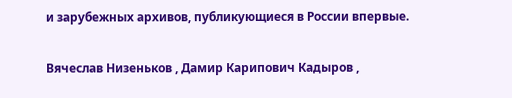и зарубежных архивов, публикующиеся в России впервые.

Вячеслав Низеньков , Дамир Карипович Кадыров ,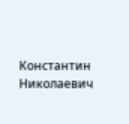Константин Николаевич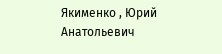Якименко , Юрий Анатольевич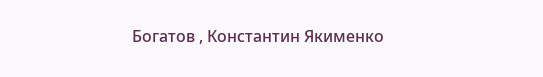Богатов , Константин Якименко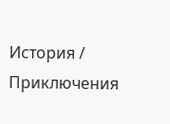История / Приключения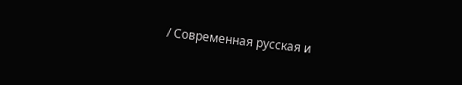/ Современная русская и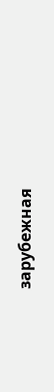зарубежная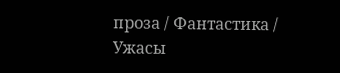проза / Фантастика / Ужасы